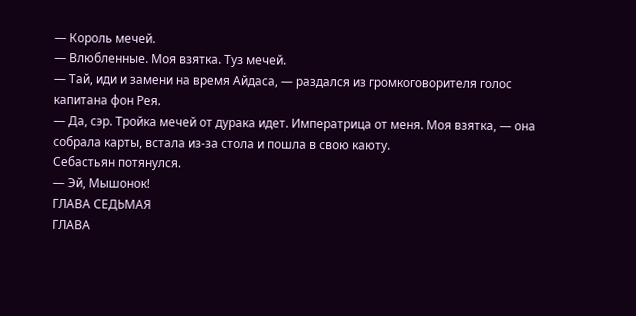— Король мечей.
— Влюбленные. Моя взятка. Туз мечей.
— Тай, иди и замени на время Айдаса, — раздался из громкоговорителя голос капитана фон Рея.
— Да, сэр. Тройка мечей от дурака идет. Императрица от меня. Моя взятка, — она собрала карты, встала из-за стола и пошла в свою каюту.
Себастьян потянулся.
— Эй, Мышонок!
ГЛАВА СЕДЬМАЯ
ГЛАВА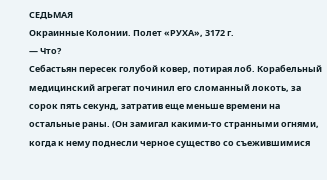СЕДЬМАЯ
Окраинные Колонии. Полет «РУХА», 3172 г.
— Что?
Себастьян пересек голубой ковер, потирая лоб. Корабельный медицинский агрегат починил его сломанный локоть, за сорок пять секунд, затратив еще меньше времени на остальные раны. (Он замигал какими-то странными огнями, когда к нему поднесли черное существо со съежившимися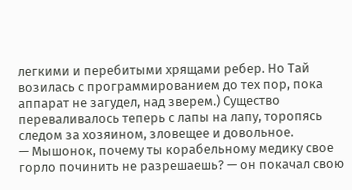легкими и перебитыми хрящами ребер. Но Тай возилась с программированием до тех пор, пока аппарат не загудел, над зверем.) Существо переваливалось теперь с лапы на лапу, торопясь следом за хозяином, зловещее и довольное.
— Мышонок, почему ты корабельному медику свое горло починить не разрешаешь? — он покачал свою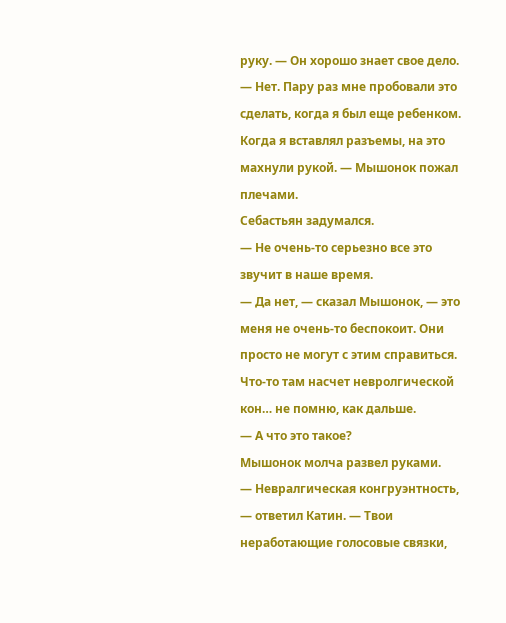руку. — Он хорошо знает свое дело.
— Нет. Пару раз мне пробовали это сделать, когда я был еще ребенком. Когда я вставлял разъемы, на это махнули рукой. — Мышонок пожал плечами.
Себастьян задумался.
— Не очень-то серьезно все это звучит в наше время.
— Да нет, — сказал Мышонок, — это меня не очень-то беспокоит. Они просто не могут с этим справиться. Что-то там насчет невролгической кон… не помню, как дальше.
— А что это такое?
Мышонок молча развел руками.
— Невралгическая конгруэнтность, — ответил Катин. — Твои неработающие голосовые связки,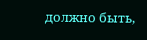должно быть,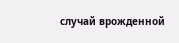случай врожденной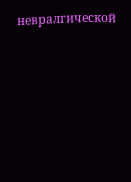невралгической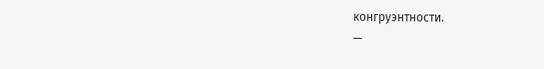конгруэнтности.
—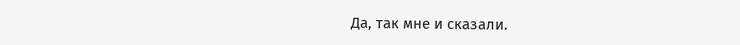Да, так мне и сказали.